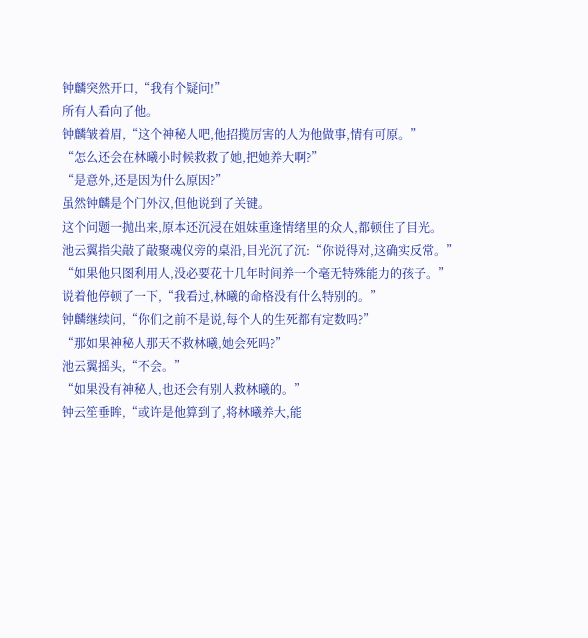钟麟突然开口,“我有个疑问!”
所有人看向了他。
钟麟皱着眉,“这个神秘人吧,他招揽厉害的人为他做事,情有可原。”
“怎么还会在林曦小时候救救了她,把她养大啊?”
“是意外,还是因为什么原因?”
虽然钟麟是个门外汉,但他说到了关键。
这个问题一抛出来,原本还沉浸在姐妹重逢情绪里的众人,都顿住了目光。
池云翼指尖敲了敲聚魂仪旁的桌沿,目光沉了沉:“你说得对,这确实反常。”
“如果他只图利用人,没必要花十几年时间养一个毫无特殊能力的孩子。”
说着他停顿了一下,“我看过,林曦的命格没有什么特别的。”
钟麟继续问,“你们之前不是说,每个人的生死都有定数吗?”
“那如果神秘人那天不救林曦,她会死吗?”
池云翼摇头,“不会。”
“如果没有神秘人,也还会有别人救林曦的。”
钟云笙垂眸,“或许是他算到了,将林曦养大,能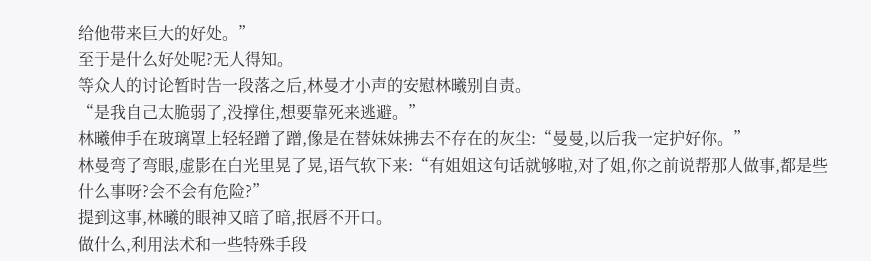给他带来巨大的好处。”
至于是什么好处呢?无人得知。
等众人的讨论暂时告一段落之后,林曼才小声的安慰林曦别自责。
“是我自己太脆弱了,没撑住,想要靠死来逃避。”
林曦伸手在玻璃罩上轻轻蹭了蹭,像是在替妹妹拂去不存在的灰尘:“曼曼,以后我一定护好你。”
林曼弯了弯眼,虚影在白光里晃了晃,语气软下来:“有姐姐这句话就够啦,对了姐,你之前说帮那人做事,都是些什么事呀?会不会有危险?”
提到这事,林曦的眼神又暗了暗,抿唇不开口。
做什么,利用法术和一些特殊手段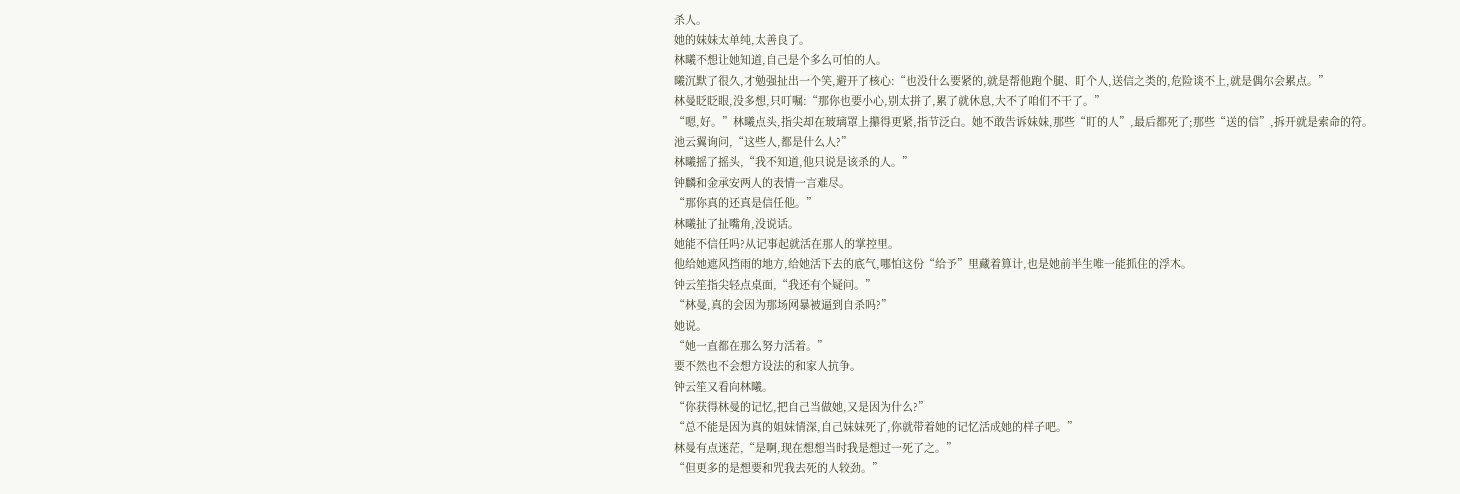杀人。
她的妹妹太单纯,太善良了。
林曦不想让她知道,自己是个多么可怕的人。
曦沉默了很久,才勉强扯出一个笑,避开了核心:“也没什么要紧的,就是帮他跑个腿、盯个人,送信之类的,危险谈不上,就是偶尔会累点。”
林曼眨眨眼,没多想,只叮嘱:“那你也要小心,别太拼了,累了就休息,大不了咱们不干了。”
“嗯,好。”林曦点头,指尖却在玻璃罩上攥得更紧,指节泛白。她不敢告诉妹妹,那些“盯的人”,最后都死了;那些“送的信”,拆开就是索命的符。
池云翼询问,“这些人,都是什么人?”
林曦摇了摇头,“我不知道,他只说是该杀的人。”
钟麟和金承安两人的表情一言难尽。
“那你真的还真是信任他。”
林曦扯了扯嘴角,没说话。
她能不信任吗?从记事起就活在那人的掌控里。
他给她遮风挡雨的地方,给她活下去的底气,哪怕这份“给予”里藏着算计,也是她前半生唯一能抓住的浮木。
钟云笙指尖轻点桌面,“我还有个疑问。”
“林曼,真的会因为那场网暴被逼到自杀吗?”
她说。
“她一直都在那么努力活着。”
要不然也不会想方设法的和家人抗争。
钟云笙又看向林曦。
“你获得林曼的记忆,把自己当做她,又是因为什么?”
“总不能是因为真的姐妹情深,自己妹妹死了,你就带着她的记忆活成她的样子吧。”
林曼有点迷茫,“是啊,现在想想当时我是想过一死了之。”
“但更多的是想要和咒我去死的人较劲。”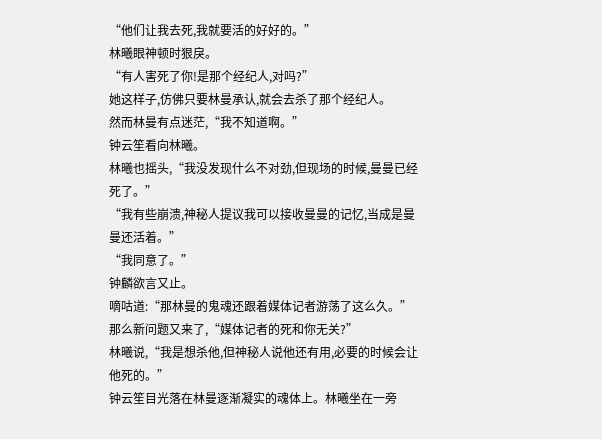“他们让我去死,我就要活的好好的。”
林曦眼神顿时狠戾。
“有人害死了你!是那个经纪人,对吗?”
她这样子,仿佛只要林曼承认,就会去杀了那个经纪人。
然而林曼有点迷茫,“我不知道啊。”
钟云笙看向林曦。
林曦也摇头,“我没发现什么不对劲,但现场的时候,曼曼已经死了。”
“我有些崩溃,神秘人提议我可以接收曼曼的记忆,当成是曼曼还活着。”
“我同意了。”
钟麟欲言又止。
嘀咕道:“那林曼的鬼魂还跟着媒体记者游荡了这么久。”
那么新问题又来了,“媒体记者的死和你无关?”
林曦说,“我是想杀他,但神秘人说他还有用,必要的时候会让他死的。”
钟云笙目光落在林曼逐渐凝实的魂体上。林曦坐在一旁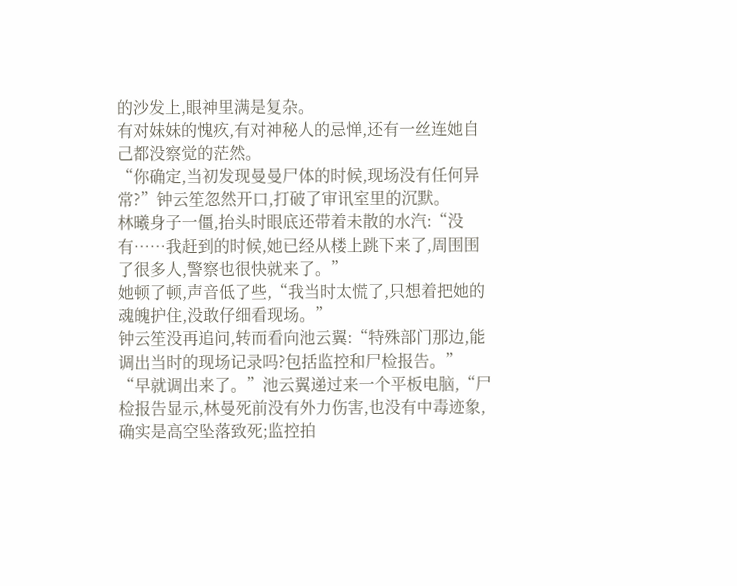的沙发上,眼神里满是复杂。
有对妹妹的愧疚,有对神秘人的忌惮,还有一丝连她自己都没察觉的茫然。
“你确定,当初发现曼曼尸体的时候,现场没有任何异常?”钟云笙忽然开口,打破了审讯室里的沉默。
林曦身子一僵,抬头时眼底还带着未散的水汽:“没有……我赶到的时候,她已经从楼上跳下来了,周围围了很多人,警察也很快就来了。”
她顿了顿,声音低了些,“我当时太慌了,只想着把她的魂魄护住,没敢仔细看现场。”
钟云笙没再追问,转而看向池云翼:“特殊部门那边,能调出当时的现场记录吗?包括监控和尸检报告。”
“早就调出来了。”池云翼递过来一个平板电脑,“尸检报告显示,林曼死前没有外力伤害,也没有中毒迹象,确实是高空坠落致死;监控拍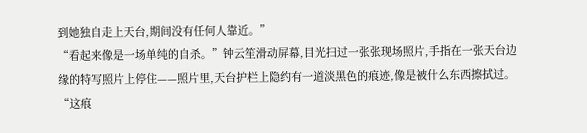到她独自走上天台,期间没有任何人靠近。”
“看起来像是一场单纯的自杀。”钟云笙滑动屏幕,目光扫过一张张现场照片,手指在一张天台边缘的特写照片上停住——照片里,天台护栏上隐约有一道淡黑色的痕迹,像是被什么东西擦拭过。
“这痕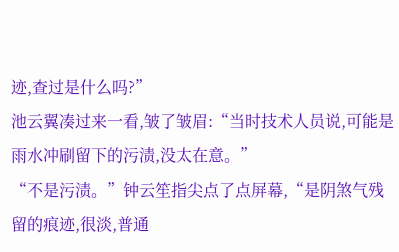迹,查过是什么吗?”
池云翼凑过来一看,皱了皱眉:“当时技术人员说,可能是雨水冲刷留下的污渍,没太在意。”
“不是污渍。”钟云笙指尖点了点屏幕,“是阴煞气残留的痕迹,很淡,普通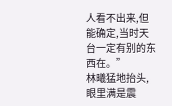人看不出来,但能确定,当时天台一定有别的东西在。”
林曦猛地抬头,眼里满是震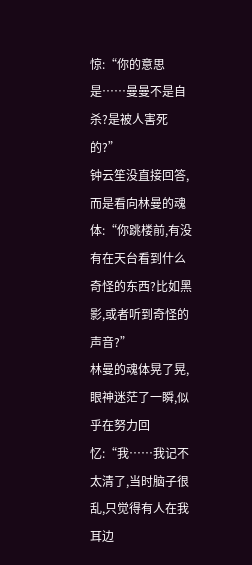惊:“你的意思是……曼曼不是自杀?是被人害死的?”
钟云笙没直接回答,而是看向林曼的魂体:“你跳楼前,有没有在天台看到什么奇怪的东西?比如黑影,或者听到奇怪的声音?”
林曼的魂体晃了晃,眼神迷茫了一瞬,似乎在努力回忆:“我……我记不太清了,当时脑子很乱,只觉得有人在我耳边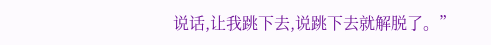说话,让我跳下去,说跳下去就解脱了。”